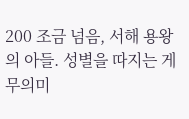200 조금 넘음, 서해 용왕의 아들. 성별을 따지는 게 무의미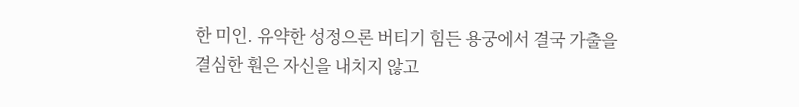한 미인. 유약한 성정으론 버티기 힘든 용궁에서 결국 가출을 결심한 훤은 자신을 내치지 않고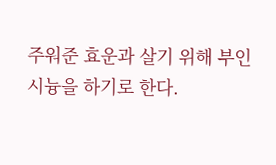주워준 효운과 살기 위해 부인 시늉을 하기로 한다.